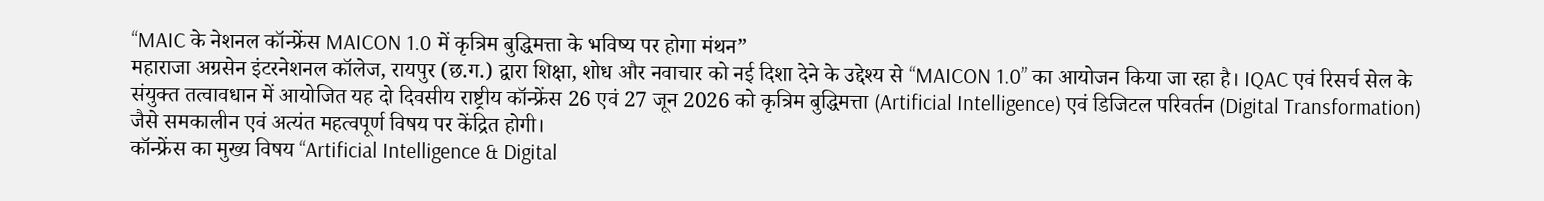“MAIC के नेशनल कॉन्फ्रेंस MAICON 1.0 में कृत्रिम बुद्धिमत्ता के भविष्य पर होगा मंथन”
महाराजा अग्रसेन इंटरनेशनल कॉलेज, रायपुर (छ.ग.) द्वारा शिक्षा, शोध और नवाचार को नई दिशा देने के उद्देश्य से “MAICON 1.0” का आयोजन किया जा रहा है। IQAC एवं रिसर्च सेल के संयुक्त तत्वावधान में आयोजित यह दो दिवसीय राष्ट्रीय कॉन्फ्रेंस 26 एवं 27 जून 2026 को कृत्रिम बुद्धिमत्ता (Artificial Intelligence) एवं डिजिटल परिवर्तन (Digital Transformation) जैसे समकालीन एवं अत्यंत महत्वपूर्ण विषय पर केंद्रित होगी।
कॉन्फ्रेंस का मुख्य विषय “Artificial Intelligence & Digital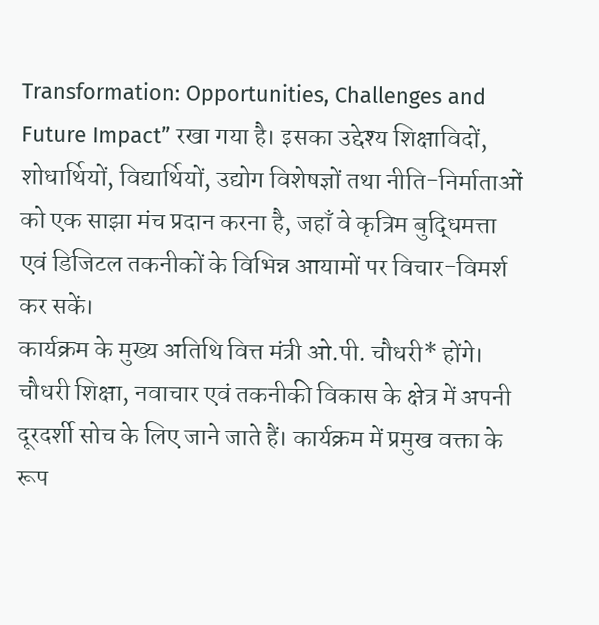Transformation: Opportunities, Challenges and Future Impact” रखा गया है। इसका उद्देश्य शिक्षाविदों, शोधार्थियों, विद्यार्थियों, उद्योग विशेषज्ञों तथा नीति-निर्माताओं को एक साझा मंच प्रदान करना है, जहाँ वे कृत्रिम बुद्धिमत्ता एवं डिजिटल तकनीकों के विभिन्न आयामों पर विचार-विमर्श कर सकें।
कार्यक्रम के मुख्य अतिथि वित्त मंत्री ओ.पी. चौधरी* होंगे। चौधरी शिक्षा, नवाचार एवं तकनीकी विकास के क्षेत्र में अपनी दूरदर्शी सोच के लिए जाने जाते हैं। कार्यक्रम में प्रमुख वक्ता के रूप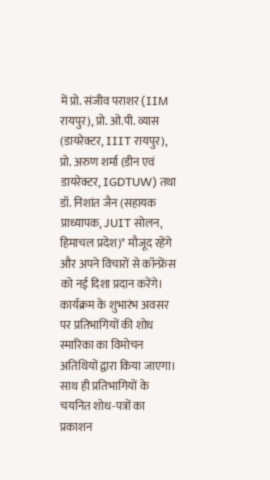में प्रो. संजीव पराशर (IIM रायपुर), प्रो. ओ.पी. व्यास (डायरेक्टर, IIIT रायपुर), प्रो. अरुण शर्मा (डीन एवं डायरेक्टर, IGDTUW) तथा डॉ. निशांत जैन (सहायक प्राध्यापक, JUIT सोलन, हिमाचल प्रदेश)* मौजूद रहेंगे और अपने विचारों से कॉन्फ्रेंस को नई दिशा प्रदान करेंगे।
कार्यक्रम के शुभारंभ अवसर पर प्रतिभागियों की शोध स्मारिका का विमोचन अतिथियों द्वारा किया जाएगा। साथ ही प्रतिभागियों के चयनित शोध-पत्रों का प्रकाशन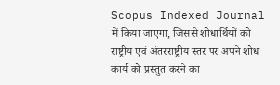Scopus Indexed Journal में किया जाएगा, जिससे शोधार्थियों को राष्ट्रीय एवं अंतरराष्ट्रीय स्तर पर अपने शोध कार्य को प्रस्तुत करने का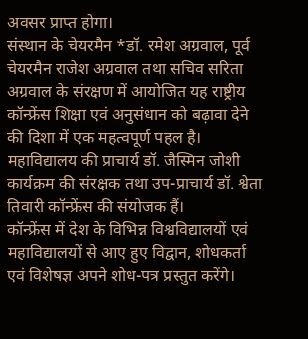अवसर प्राप्त होगा।
संस्थान के चेयरमैन *डॉ. रमेश अग्रवाल, पूर्व चेयरमैन राजेश अग्रवाल तथा सचिव सरिता अग्रवाल के संरक्षण में आयोजित यह राष्ट्रीय कॉन्फ्रेंस शिक्षा एवं अनुसंधान को बढ़ावा देने की दिशा में एक महत्वपूर्ण पहल है। महाविद्यालय की प्राचार्य डॉ. जैस्मिन जोशी कार्यक्रम की संरक्षक तथा उप-प्राचार्य डॉ. श्वेता तिवारी कॉन्फ्रेंस की संयोजक हैं।
कॉन्फ्रेंस में देश के विभिन्न विश्वविद्यालयों एवं महाविद्यालयों से आए हुए विद्वान, शोधकर्ता एवं विशेषज्ञ अपने शोध-पत्र प्रस्तुत करेंगे।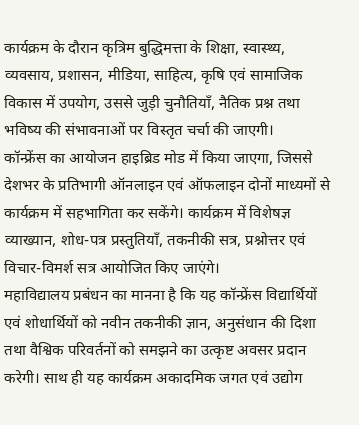कार्यक्रम के दौरान कृत्रिम बुद्धिमत्ता के शिक्षा, स्वास्थ्य, व्यवसाय, प्रशासन, मीडिया, साहित्य, कृषि एवं सामाजिक विकास में उपयोग, उससे जुड़ी चुनौतियाँ, नैतिक प्रश्न तथा भविष्य की संभावनाओं पर विस्तृत चर्चा की जाएगी।
कॉन्फ्रेंस का आयोजन हाइब्रिड मोड में किया जाएगा, जिससे देशभर के प्रतिभागी ऑनलाइन एवं ऑफलाइन दोनों माध्यमों से कार्यक्रम में सहभागिता कर सकेंगे। कार्यक्रम में विशेषज्ञ व्याख्यान, शोध-पत्र प्रस्तुतियाँ, तकनीकी सत्र, प्रश्नोत्तर एवं विचार-विमर्श सत्र आयोजित किए जाएंगे।
महाविद्यालय प्रबंधन का मानना है कि यह कॉन्फ्रेंस विद्यार्थियों एवं शोधार्थियों को नवीन तकनीकी ज्ञान, अनुसंधान की दिशा तथा वैश्विक परिवर्तनों को समझने का उत्कृष्ट अवसर प्रदान करेगी। साथ ही यह कार्यक्रम अकादमिक जगत एवं उद्योग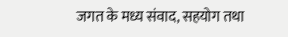जगत के मध्य संवाद, सहयोग तथा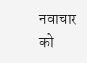नवाचार को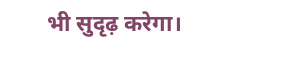भी सुदृढ़ करेगा।